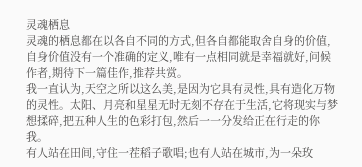灵魂栖息
灵魂的栖息都在以各自不同的方式,但各自都能取舍自身的价值,自身价值没有一个准确的定义,唯有一点相同就是幸福就好,问候作者,期待下一篇佳作,推荐共赏。
我一直认为,天空之所以这么美,是因为它具有灵性,具有造化万物的灵性。太阳、月亮和星星无时无刻不存在于生活,它将现实与梦想揉碎,把五种人生的色彩打包,然后一一分发给正在行走的你我。
有人站在田间,守住一茬稻子歌唱;也有人站在城市,为一朵玫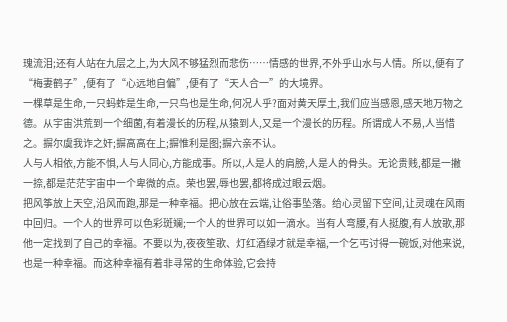瑰流泪;还有人站在九层之上,为大风不够猛烈而悲伤……情感的世界,不外乎山水与人情。所以,便有了“梅妻鹤子”,便有了“心远地自偏”,便有了“天人合一”的大境界。
一棵草是生命,一只蚂蚱是生命,一只鸟也是生命,何况人乎?面对黄天厚土,我们应当感恩,感天地万物之德。从宇宙洪荒到一个细菌,有着漫长的历程,从猿到人,又是一个漫长的历程。所谓成人不易,人当惜之。摒尔虞我诈之奸;摒高高在上;摒惟利是图;摒六亲不认。
人与人相依,方能不惧,人与人同心,方能成事。所以,人是人的肩膀,人是人的骨头。无论贵贱,都是一撇一捺,都是茫茫宇宙中一个卑微的点。荣也罢,辱也罢,都将成过眼云烟。
把风筝放上天空,沿风而跑,那是一种幸福。把心放在云端,让俗事坠落。给心灵留下空间,让灵魂在风雨中回归。一个人的世界可以色彩斑斓;一个人的世界可以如一滴水。当有人弯腰,有人挺腹,有人放歌,那他一定找到了自己的幸福。不要以为,夜夜笙歌、灯红酒绿才就是幸福,一个乞丐讨得一碗饭,对他来说,也是一种幸福。而这种幸福有着非寻常的生命体验,它会持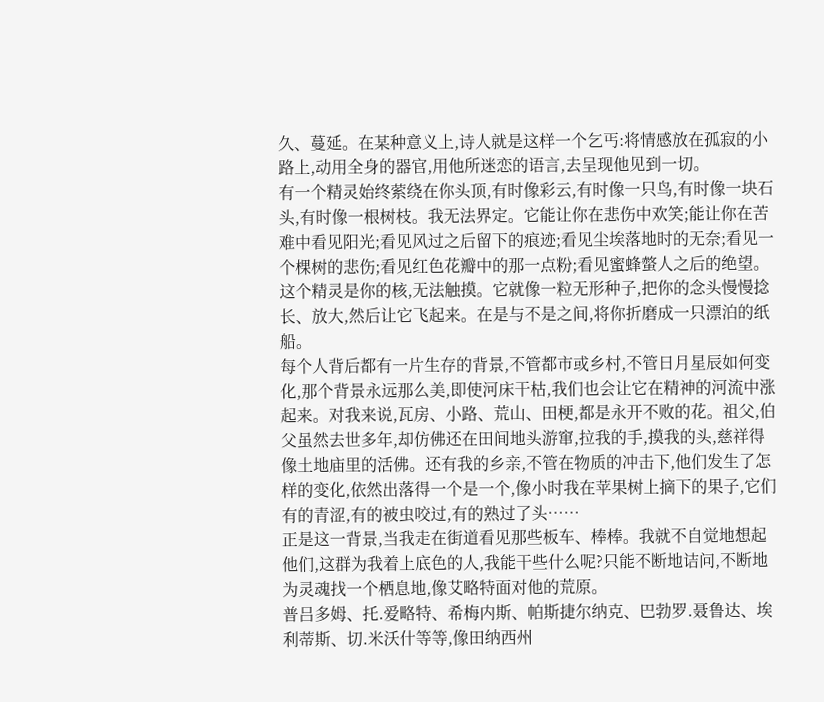久、蔓延。在某种意义上,诗人就是这样一个乞丐:将情感放在孤寂的小路上,动用全身的器官,用他所迷恋的语言,去呈现他见到一切。
有一个精灵始终萦绕在你头顶,有时像彩云,有时像一只鸟,有时像一块石头,有时像一根树枝。我无法界定。它能让你在悲伤中欢笑;能让你在苦难中看见阳光;看见风过之后留下的痕迹;看见尘埃落地时的无奈;看见一个棵树的悲伤;看见红色花瓣中的那一点粉;看见蜜蜂螫人之后的绝望。
这个精灵是你的核,无法触摸。它就像一粒无形种子,把你的念头慢慢捻长、放大,然后让它飞起来。在是与不是之间,将你折磨成一只漂泊的纸船。
每个人背后都有一片生存的背景,不管都市或乡村,不管日月星辰如何变化,那个背景永远那么美,即使河床干枯,我们也会让它在精神的河流中涨起来。对我来说,瓦房、小路、荒山、田梗,都是永开不败的花。祖父,伯父虽然去世多年,却仿佛还在田间地头游窜,拉我的手,摸我的头,慈祥得像土地庙里的活佛。还有我的乡亲,不管在物质的冲击下,他们发生了怎样的变化,依然出落得一个是一个,像小时我在苹果树上摘下的果子,它们有的青涩,有的被虫咬过,有的熟过了头……
正是这一背景,当我走在街道看见那些板车、棒棒。我就不自觉地想起他们,这群为我着上底色的人,我能干些什么呢?只能不断地诘问,不断地为灵魂找一个栖息地,像艾略特面对他的荒原。
普吕多姆、托.爱略特、希梅内斯、帕斯捷尔纳克、巴勃罗.聂鲁达、埃利蒂斯、切.米沃什等等,像田纳西州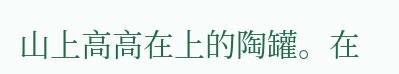山上高高在上的陶罐。在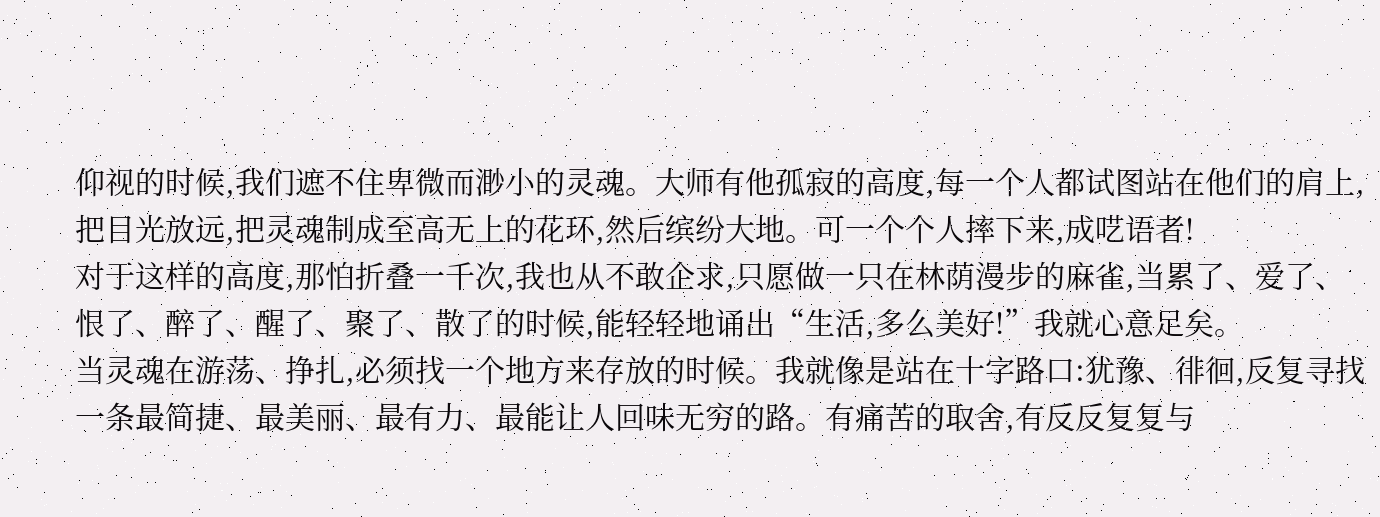仰视的时候,我们遮不住卑微而渺小的灵魂。大师有他孤寂的高度,每一个人都试图站在他们的肩上,把目光放远,把灵魂制成至高无上的花环,然后缤纷大地。可一个个人摔下来,成呓语者!
对于这样的高度,那怕折叠一千次,我也从不敢企求,只愿做一只在林荫漫步的麻雀,当累了、爱了、恨了、醉了、醒了、聚了、散了的时候,能轻轻地诵出“生活,多么美好!”我就心意足矣。
当灵魂在游荡、挣扎,必须找一个地方来存放的时候。我就像是站在十字路口:犹豫、徘徊,反复寻找一条最简捷、最美丽、最有力、最能让人回味无穷的路。有痛苦的取舍,有反反复复与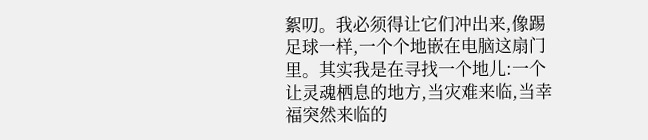絮叨。我必须得让它们冲出来,像踢足球一样,一个个地嵌在电脑这扇门里。其实我是在寻找一个地儿:一个让灵魂栖息的地方,当灾难来临,当幸福突然来临的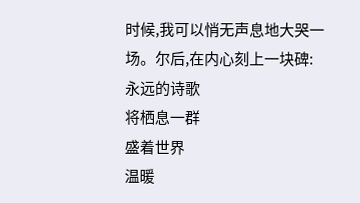时候,我可以悄无声息地大哭一场。尔后,在内心刻上一块碑:
永远的诗歌
将栖息一群
盛着世界
温暖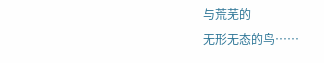与荒芜的
无形无态的鸟……